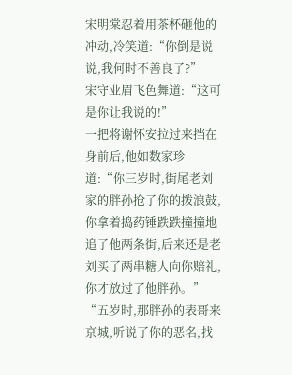宋明棠忍着用茶杯砸他的冲动,冷笑道:“你倒是说说,我何时不善良了?”
宋守业眉飞色舞道:“这可是你让我说的!”
一把将谢怀安拉过来挡在身前后,他如数家珍道:“你三岁时,街尾老刘家的胖孙抢了你的拨浪鼓,你拿着捣药锤跌跌撞撞地追了他两条街,后来还是老刘买了两串糖人向你赔礼,你才放过了他胖孙。”
“五岁时,那胖孙的表哥来京城,听说了你的恶名,找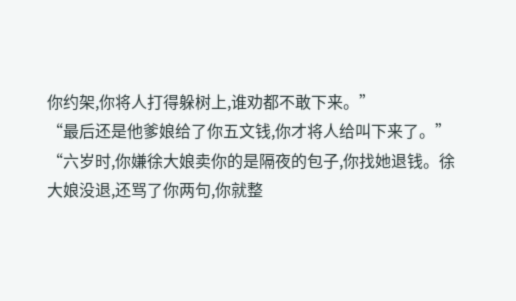你约架,你将人打得躲树上,谁劝都不敢下来。”
“最后还是他爹娘给了你五文钱,你才将人给叫下来了。”
“六岁时,你嫌徐大娘卖你的是隔夜的包子,你找她退钱。徐大娘没退,还骂了你两句,你就整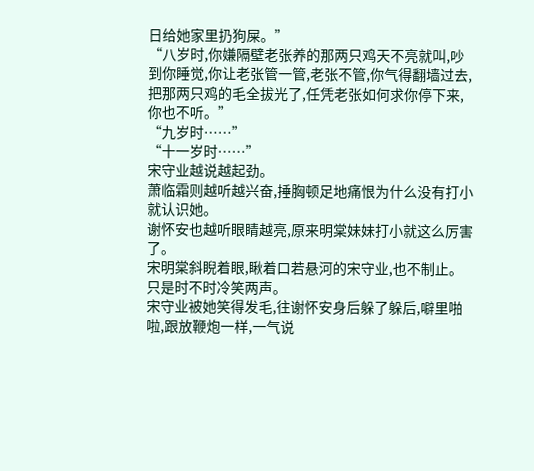日给她家里扔狗屎。”
“八岁时,你嫌隔壁老张养的那两只鸡天不亮就叫,吵到你睡觉,你让老张管一管,老张不管,你气得翻墙过去,把那两只鸡的毛全拔光了,任凭老张如何求你停下来,你也不听。”
“九岁时……”
“十一岁时……”
宋守业越说越起劲。
萧临霜则越听越兴奋,捶胸顿足地痛恨为什么没有打小就认识她。
谢怀安也越听眼睛越亮,原来明棠妹妹打小就这么厉害了。
宋明棠斜睨着眼,瞅着口若悬河的宋守业,也不制止。
只是时不时冷笑两声。
宋守业被她笑得发毛,往谢怀安身后躲了躲后,噼里啪啦,跟放鞭炮一样,一气说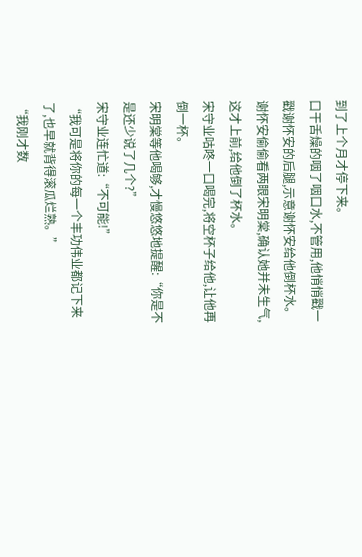到了上个月才停下来。
口干舌燥的咽了咽口水,不管用,他悄悄戳一戳谢怀安的后腿,示意谢怀安给他倒杯水。
谢怀安偷偷看两眼宋明棠,确认她并未生气,这才上前,给他倒了杯水。
宋守业咕咚一口喝完,将空杯子给他,让他再倒一杯。
宋明棠等他喝够,才慢悠悠地提醒:“你是不是还少说了几个?”
宋守业连忙道:“不可能!”
“我可是将你的每一个丰功伟业都记下来了,也早就背得滚瓜烂熟。”
“我刚才数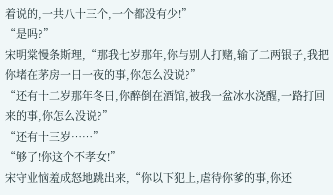着说的,一共八十三个,一个都没有少!”
“是吗?”
宋明棠慢条斯理,“那我七岁那年,你与别人打赌,输了二两银子,我把你堵在茅房一日一夜的事,你怎么没说?”
“还有十二岁那年冬日,你醉倒在酒馆,被我一盆冰水浇醒,一路打回来的事,你怎么没说?”
“还有十三岁……”
“够了!你这个不孝女!”
宋守业恼羞成怒地跳出来,“你以下犯上,虐待你爹的事,你还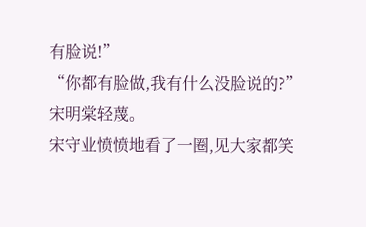有脸说!”
“你都有脸做,我有什么没脸说的?”
宋明棠轻蔑。
宋守业愤愤地看了一圈,见大家都笑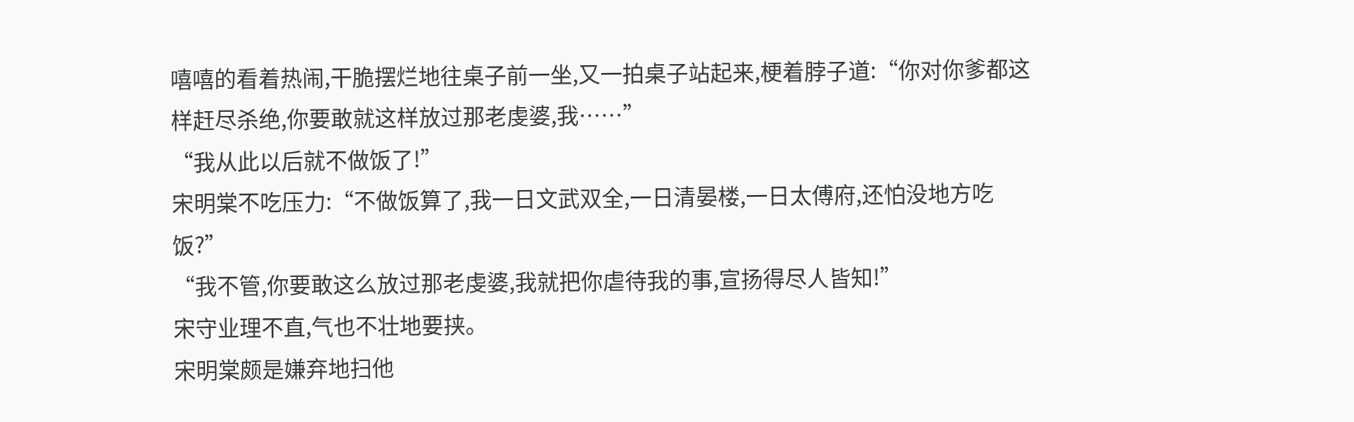嘻嘻的看着热闹,干脆摆烂地往桌子前一坐,又一拍桌子站起来,梗着脖子道:“你对你爹都这样赶尽杀绝,你要敢就这样放过那老虔婆,我……”
“我从此以后就不做饭了!”
宋明棠不吃压力:“不做饭算了,我一日文武双全,一日清晏楼,一日太傅府,还怕没地方吃饭?”
“我不管,你要敢这么放过那老虔婆,我就把你虐待我的事,宣扬得尽人皆知!”
宋守业理不直,气也不壮地要挟。
宋明棠颇是嫌弃地扫他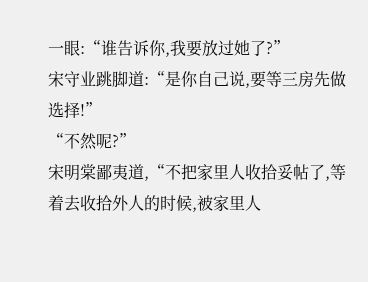一眼:“谁告诉你,我要放过她了?”
宋守业跳脚道:“是你自己说,要等三房先做选择!”
“不然呢?”
宋明棠鄙夷道,“不把家里人收拾妥帖了,等着去收拾外人的时候,被家里人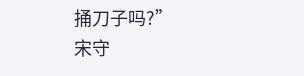捅刀子吗?”
宋守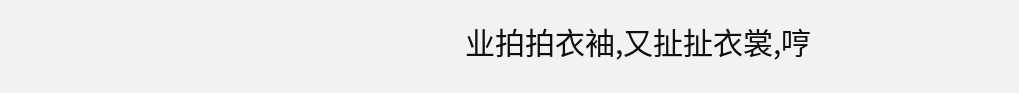业拍拍衣袖,又扯扯衣裳,哼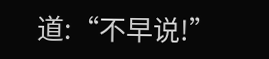道:“不早说!”